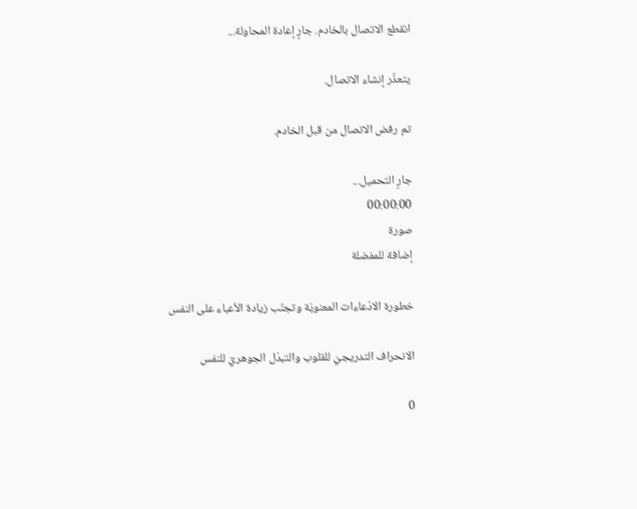انقطع الاتصال بالخادم. جارٍ إعادة المحاولة...

يتعذّر إنشاء الاتصال.

تم رفض الاتصال من قبل الخادم.

جارٍ التحميل...
00:00:00
صورة
إضافة للمفضلة

خطورة الادّعاءات المعنويّة وتجنّب زيادة الأعباء على النفس

الانحراف التدريجيّ للقلوب والتبدّل الجوهريّ للنفس

0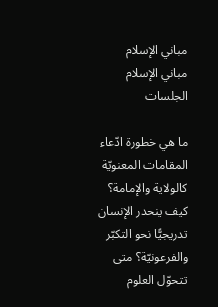مباني الإسلام
مباني الإسلام
الجلسات

ما هي خطورة ادّعاء المقامات المعنويّة كالولاية والإمامة؟ كيف ينحدر الإنسان تدريجيًّا نحو التكبّر والفرعونيّة؟ متى تتحوّل العلوم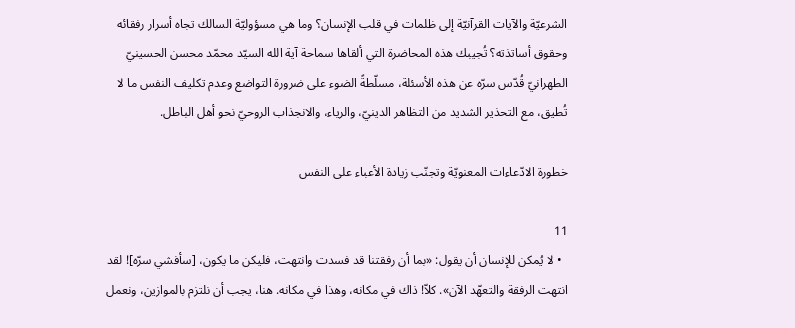الشرعيّة والآيات القرآنيّة إلى ظلمات في قلب الإنسان؟ وما هي مسؤوليّة السالك تجاه أسرار رفقائه وحقوق أساتذته؟ تُجيبك هذه المحاضرة التي ألقاها سماحة آية الله السيّد محمّد محسن الحسينيّ الطهرانيّ قُدّس سرّه عن هذه الأسئلة، مسلّطةً الضوء على ضرورة التواضع وعدم تكليف النفس ما لا تُطيق، مع التحذير الشديد من التظاهر الدينيّ، والرياء، والانجذاب الروحيّ نحو أهل الباطل.

خطورة الادّعاءات المعنويّة وتجنّب زيادة الأعباء على النفس

11
  • لا يُمكن للإنسان أن يقول: «بما أن رفقتنا قد فسدت وانتهت، فليكن ما يكون، [سأفشي سرّه]! لقد انتهت الرفقة والتعهّد الآن». كلاّ! ذاك في مكانه، وهذا في مكانه. هنا، يجب أن نلتزم بالموازين، ونعمل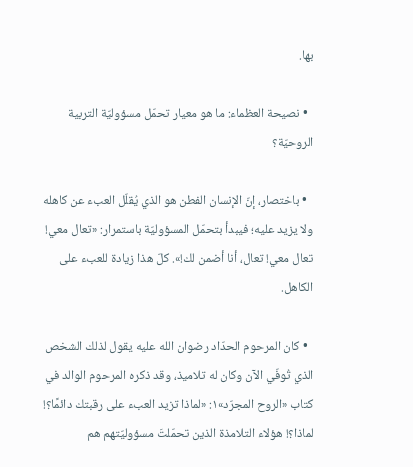بها.

  • نصيحة العظماء: ما هو معيار تحمّل مسؤوليّة التربية الروحيّة؟

  • باختصار، إنّ الإنسان الفطن هو الذي يُقلّل العبء عن كاهله ولا يزيد عليه؛ فيبدأ بتحمّل المسؤوليّة باستمرار: «تعال معي! تعال معي! تعال، أنا أضمن لك!». كلّ هذا زيادة للعبء على الكاهل.

  • كان المرحوم الحدّاد رضوان الله عليه يقول لذلك الشخص الذي تُوفّي الآن وكان له تلاميذ، وقد ذكره المرحوم الوالد في كتاب «الروح المجرّد»۱: «لماذا تزيد العبء على رقبتك دائمًا؟! لماذا؟! هؤلاء التلامذة الذين تحمّلتَ مسؤوليّتهم هم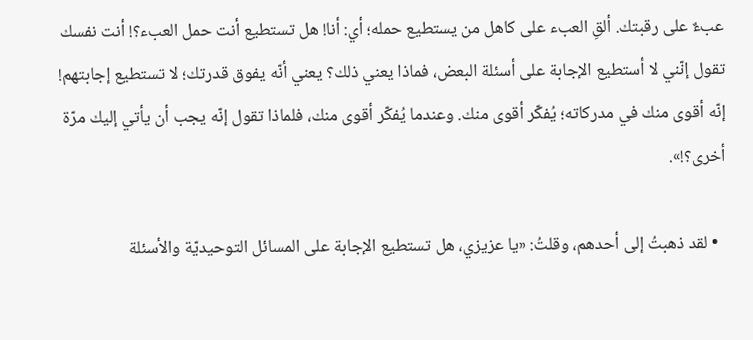عبءٌ على رقبتك. ألقِ العبء على كاهل من يستطيع حمله؛ أي: أنا! هل تستطيع أنت حمل العبء؟! أنت نفسك تقول إنّني لا أستطيع الإجابة على أسئلة البعض، فماذا يعني ذلك؟ يعني أنّه يفوق قدرتك؛ لا تستطيع إجابتهم! إنّه أقوى منك في مدركاته؛ يُفكّر أقوى منك. وعندما يُفكّر أقوى منك، فلماذا تقول إنّه يجب أن يأتي إليك مرّة أخرى؟!».

  • لقد ذهبتُ إلى أحدهم، وقلتُ: «يا عزيزي، هل تستطيع الإجابة على المسائل التوحيديّة والأسئلة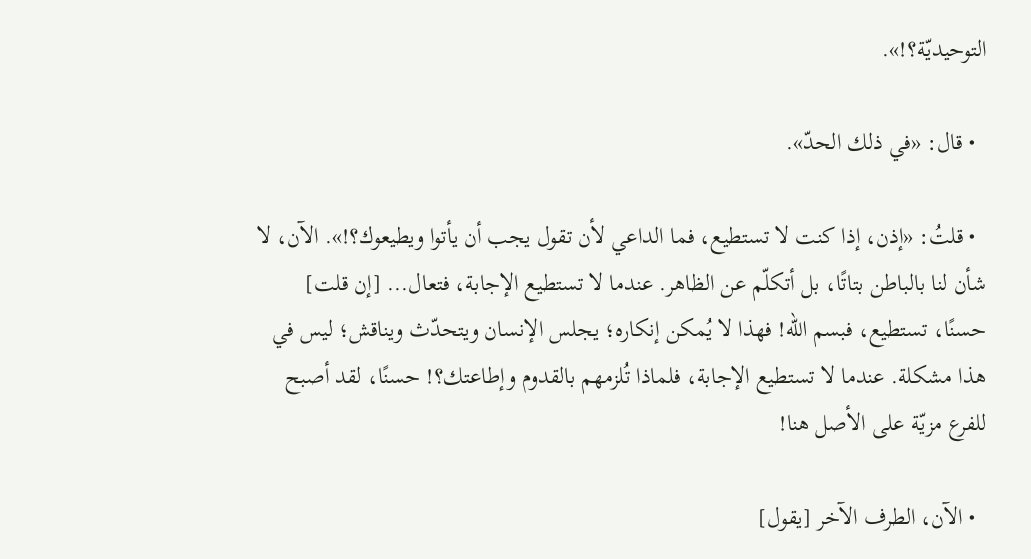التوحيديّة؟!».

  • قال: «في ذلك الحدّ».

  • قلتُ: «إذن، إذا كنت لا تستطيع، فما الداعي لأن تقول يجب أن يأتوا ويطيعوك؟!». الآن، لا شأن لنا بالباطن بتاتًا، بل أتكلّم عن الظاهر. عندما لا تستطيع الإجابة، فتعال... [إن قلت] حسنًا، تستطيع، فبسم الله! فهذا لا يُمكن إنكاره؛ يجلس الإنسان ويتحدّث ويناقش؛ ليس في هذا مشكلة. عندما لا تستطيع الإجابة، فلماذا تُلزمهم بالقدوم وإطاعتك؟! حسنًا، لقد أصبح للفرع مزيّة على الأصل هنا!

  • الآن، الطرف الآخر [يقول]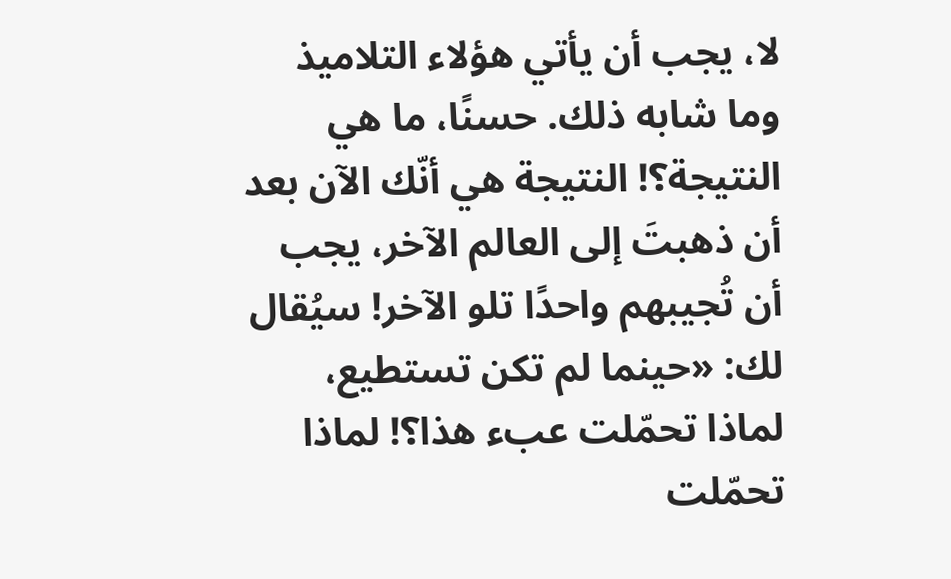لا، يجب أن يأتي هؤلاء التلاميذ وما شابه ذلك. حسنًا، ما هي النتيجة؟! النتيجة هي أنّك الآن بعد أن ذهبتَ إلى العالم الآخر، يجب أن تُجيبهم واحدًا تلو الآخر! سيُقال لك: «حينما لم تكن تستطيع، لماذا تحمّلت عبء هذا؟! لماذا تحمّلت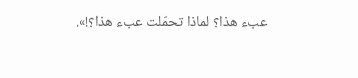عبء هذا؟ لماذا تحمّلت عبء هذا؟!».